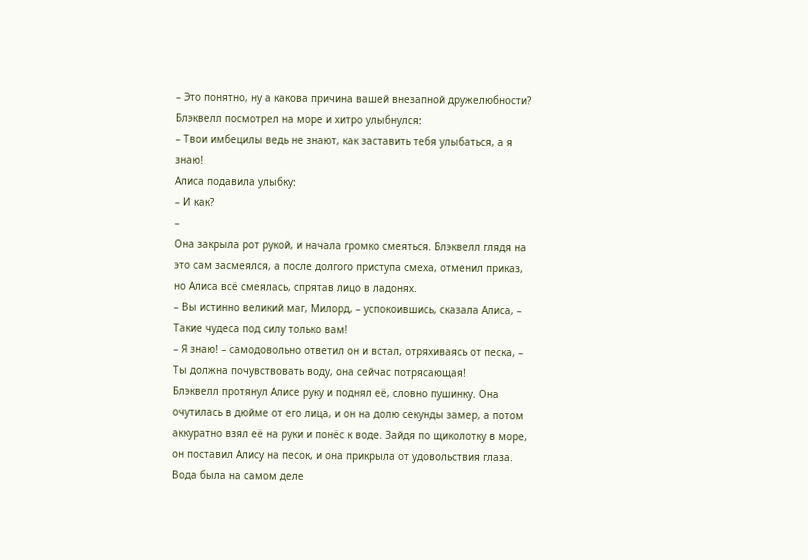– Это понятно, ну а какова причина вашей внезапной дружелюбности?
Блэквелл посмотрел на море и хитро улыбнулся:
– Твои имбецилы ведь не знают, как заставить тебя улыбаться, а я знаю!
Алиса подавила улыбку:
– И как?
–
Она закрыла рот рукой, и начала громко смеяться. Блэквелл глядя на это сам засмеялся, а после долгого приступа смеха, отменил приказ, но Алиса всё смеялась, спрятав лицо в ладонях.
– Вы истинно великий маг, Милорд, – успокоившись, сказала Алиса, – Такие чудеса под силу только вам!
– Я знаю! – самодовольно ответил он и встал, отряхиваясь от песка, – Ты должна почувствовать воду, она сейчас потрясающая!
Блэквелл протянул Алисе руку и поднял её, словно пушинку. Она очутилась в дюйме от его лица, и он на долю секунды замер, а потом аккуратно взял её на руки и понёс к воде. Зайдя по щиколотку в море, он поставил Алису на песок, и она прикрыла от удовольствия глаза. Вода была на самом деле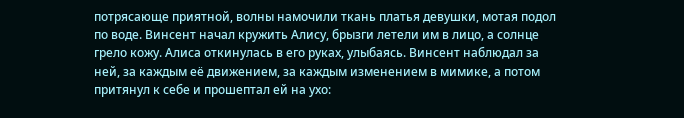потрясающе приятной, волны намочили ткань платья девушки, мотая подол по воде. Винсент начал кружить Алису, брызги летели им в лицо, а солнце грело кожу. Алиса откинулась в его руках, улыбаясь. Винсент наблюдал за ней, за каждым её движением, за каждым изменением в мимике, а потом притянул к себе и прошептал ей на ухо: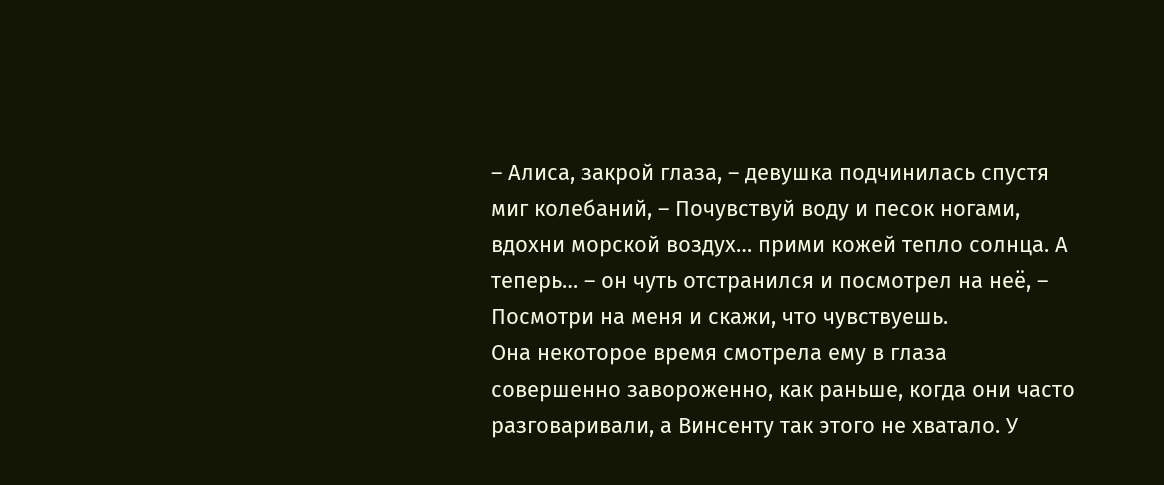– Алиса, закрой глаза, – девушка подчинилась спустя миг колебаний, – Почувствуй воду и песок ногами, вдохни морской воздух… прими кожей тепло солнца. А теперь… – он чуть отстранился и посмотрел на неё, – Посмотри на меня и скажи, что чувствуешь.
Она некоторое время смотрела ему в глаза совершенно завороженно, как раньше, когда они часто разговаривали, а Винсенту так этого не хватало. У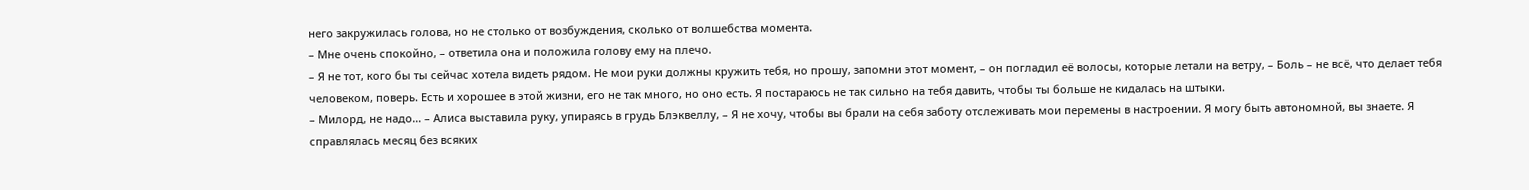него закружилась голова, но не столько от возбуждения, сколько от волшебства момента.
– Мне очень спокойно, – ответила она и положила голову ему на плечо.
– Я не тот, кого бы ты сейчас хотела видеть рядом. Не мои руки должны кружить тебя, но прошу, запомни этот момент, – он погладил её волосы, которые летали на ветру, – Боль – не всё, что делает тебя человеком, поверь. Есть и хорошее в этой жизни, его не так много, но оно есть. Я постараюсь не так сильно на тебя давить, чтобы ты больше не кидалась на штыки.
– Милорд, не надо… – Алиса выставила руку, упираясь в грудь Блэквеллу, – Я не хочу, чтобы вы брали на себя заботу отслеживать мои перемены в настроении. Я могу быть автономной, вы знаете. Я справлялась месяц без всяких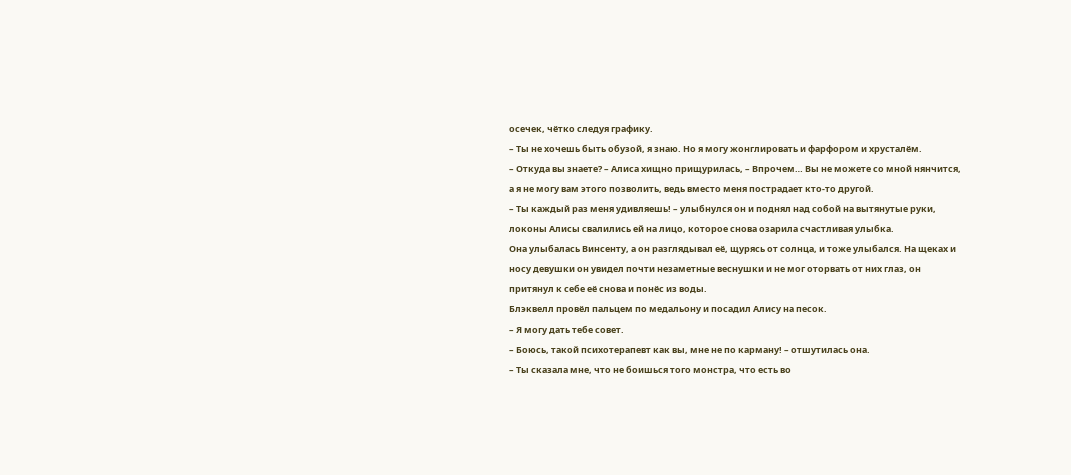осечек, чётко следуя графику.
– Ты не хочешь быть обузой, я знаю. Но я могу жонглировать и фарфором и хрусталём.
– Откуда вы знаете? – Алиса хищно прищурилась, – Впрочем… Вы не можете со мной нянчится, а я не могу вам этого позволить, ведь вместо меня пострадает кто-то другой.
– Ты каждый раз меня удивляешь! – улыбнулся он и поднял над собой на вытянутые руки, локоны Алисы свалились ей на лицо, которое снова озарила счастливая улыбка.
Она улыбалась Винсенту, а он разглядывал её, щурясь от солнца, и тоже улыбался. На щеках и носу девушки он увидел почти незаметные веснушки и не мог оторвать от них глаз, он притянул к себе её снова и понёс из воды.
Блэквелл провёл пальцем по медальону и посадил Алису на песок.
– Я могу дать тебе совет.
– Боюсь, такой психотерапевт как вы, мне не по карману! – отшутилась она.
– Ты сказала мне, что не боишься того монстра, что есть во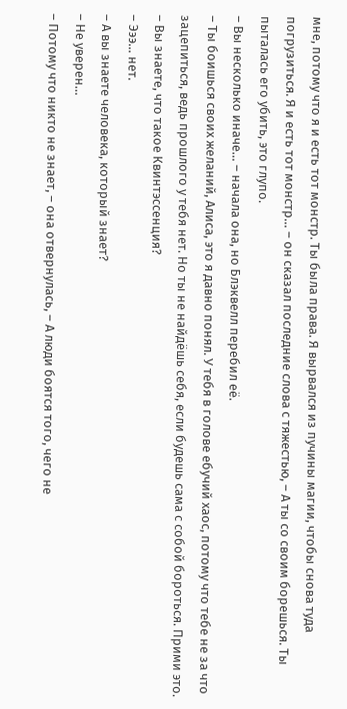мне, потому что я и есть тот монстр. Ты была права. Я вырвался из пучины магии, чтобы снова туда погрузиться. Я и есть тот монстр… – он сказал последние слова с тяжестью, – А ты со своим борешься. Ты пыталась его убить, это глупо.
– Вы несколько иначе… – начала она, но Блэквелл перебил её.
– Ты боишься своих желаний, Алиса, это я давно понял. У тебя в голове ебучий хаос, потому что тебе не за что зацепиться, ведь прошлого у тебя нет. Но ты не найдёшь себя, если будешь сама с собой бороться. Прими это.
– Вы знаете, что такое Квинтэссенция?
– Эээ… нет.
– А вы знаете человека, который знает?
– Не уверен…
– Потому что никто не знает, – она отвернулась, – А люди боятся того, чего не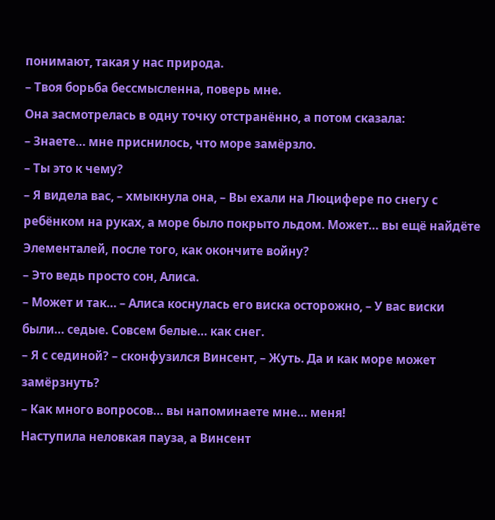понимают, такая у нас природа.
– Твоя борьба бессмысленна, поверь мне.
Она засмотрелась в одну точку отстранённо, а потом сказала:
– Знаете… мне приснилось, что море замёрзло.
– Ты это к чему?
– Я видела вас, – хмыкнула она, – Вы ехали на Люцифере по снегу с ребёнком на руках, а море было покрыто льдом. Может… вы ещё найдёте Элементалей, после того, как окончите войну?
– Это ведь просто сон, Алиса.
– Может и так… – Алиса коснулась его виска осторожно, – У вас виски были… седые. Совсем белые… как снег.
– Я с сединой? – сконфузился Винсент, – Жуть. Да и как море может замёрзнуть?
– Как много вопросов… вы напоминаете мне… меня!
Наступила неловкая пауза, а Винсент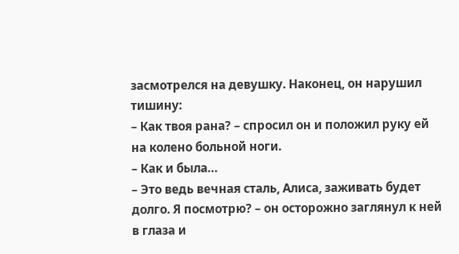засмотрелся на девушку. Наконец, он нарушил тишину:
– Как твоя рана? – спросил он и положил руку ей на колено больной ноги.
– Как и была…
– Это ведь вечная сталь, Алиса, заживать будет долго. Я посмотрю? – он осторожно заглянул к ней в глаза и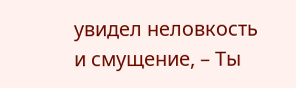увидел неловкость и смущение, – Ты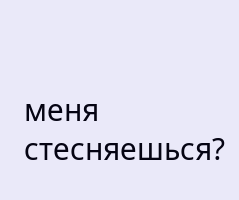меня стесняешься?